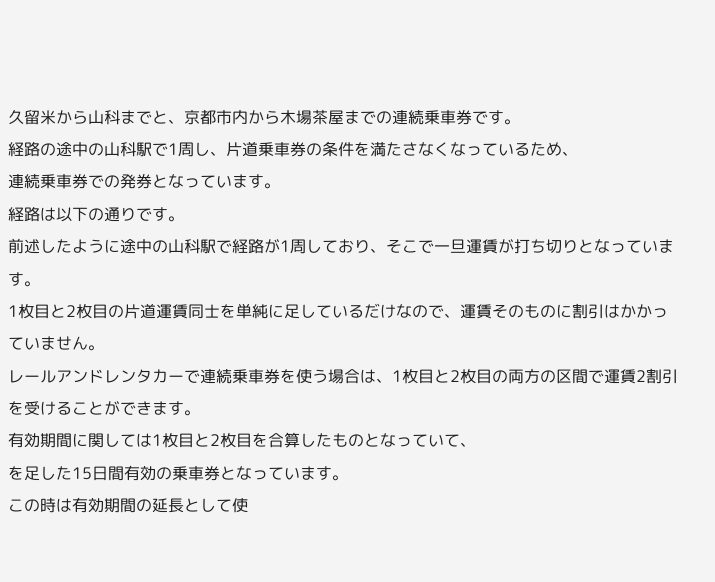久留米から山科までと、京都市内から木場茶屋までの連続乗車券です。
経路の途中の山科駅で1周し、片道乗車券の条件を満たさなくなっているため、
連続乗車券での発券となっています。
経路は以下の通りです。
前述したように途中の山科駅で経路が1周しており、そこで一旦運賃が打ち切りとなっています。
1枚目と2枚目の片道運賃同士を単純に足しているだけなので、運賃そのものに割引はかかっていません。
レールアンドレンタカーで連続乗車券を使う場合は、1枚目と2枚目の両方の区間で運賃2割引を受けることができます。
有効期間に関しては1枚目と2枚目を合算したものとなっていて、
を足した15日間有効の乗車券となっています。
この時は有効期間の延長として使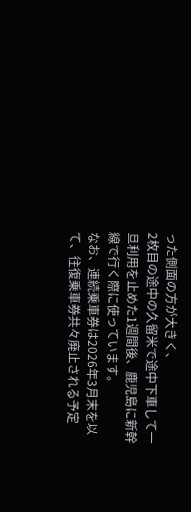った側面の方が大きく、
2枚目の途中の久留米で途中下車して一旦利用を止めた1週間後、鹿児島に新幹線で行く際に使っています。
なお、連続乗車券は2026年3月末を以て、往復乗車券共々廃止される予定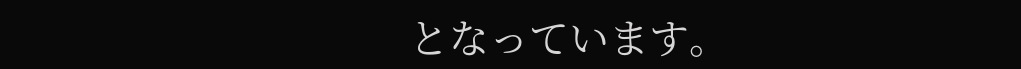となっています。